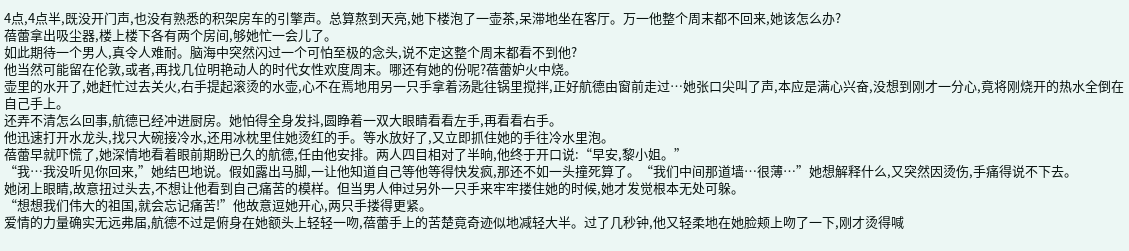4点,4点半,既没开门声,也没有熟悉的积架房车的引擎声。总算熬到天亮,她下楼泡了一壶茶,呆滞地坐在客厅。万一他整个周末都不回来,她该怎么办?
蓓蕾拿出吸尘器,楼上楼下各有两个房间,够她忙一会儿了。
如此期待一个男人,真令人难耐。脑海中突然闪过一个可怕至极的念头,说不定这整个周末都看不到他?
他当然可能留在伦敦,或者,再找几位明艳动人的时代女性欢度周末。哪还有她的份呢?蓓蕾妒火中烧。
壶里的水开了,她赶忙过去关火,右手提起滚烫的水壶,心不在焉地用另一只手拿着汤匙往锅里搅拌,正好航德由窗前走过…她张口尖叫了声,本应是满心兴奋,没想到刚才一分心,竟将刚烧开的热水全倒在自己手上。
还弄不清怎么回事,航德已经冲进厨房。她怕得全身发抖,圆睁着一双大眼睛看看左手,再看看右手。
他迅速打开水龙头,找只大碗接冷水,还用冰枕里住她烫红的手。等水放好了,又立即抓住她的手往冷水里泡。
蓓蕾早就吓慌了,她深情地看着眼前期盼已久的航德,任由他安排。两人四目相对了半晌,他终于开口说:“早安,黎小姐。”
“我…我没听见你回来,”她结巴地说。假如露出马脚,一让他知道自己等他等得快发疯,那还不如一头撞死算了。“我们中间那道墙…很薄…”她想解释什么,又突然因烫伤,手痛得说不下去。
她闭上眼睛,故意扭过头去,不想让他看到自己痛苦的模样。但当男人伸过另外一只手来牢牢搂住她的时候,她才发觉根本无处可躲。
“想想我们伟大的祖国,就会忘记痛苦!”他故意逗她开心,两只手搂得更紧。
爱情的力量确实无远弗届,航德不过是俯身在她额头上轻轻一吻,蓓蕾手上的苦楚竟奇迹似地减轻大半。过了几秒钟,他又轻柔地在她脸颊上吻了一下,刚才烫得喊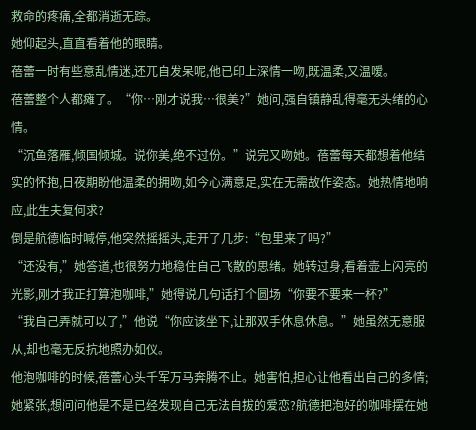救命的疼痛,全都消逝无踪。
她仰起头,直直看着他的眼睛。
蓓蕾一时有些意乱情迷,还兀自发呆呢,他已印上深情一吻,既温柔,又温嗳。
蓓蕾整个人都瘫了。“你…刚才说我…很美?”她问,强自镇静乱得毫无头绪的心情。
“沉鱼落雁,倾国倾城。说你美,绝不过份。”说完又吻她。蓓蕾每天都想着他结实的怀抱,日夜期盼他温柔的拥吻,如今心满意足,实在无需故作姿态。她热情地响应,此生夫复何求?
倒是航德临时喊停,他突然摇摇头,走开了几步:“包里来了吗?”
“还没有,”她答道,也很努力地稳住自己飞散的思绪。她转过身,看着壶上闪亮的光影,刚才我正打算泡咖啡,”她得说几句话打个圆场“你要不要来一杯?”
“我自己弄就可以了,”他说“你应该坐下,让那双手休息休息。”她虽然无意服从,却也毫无反抗地照办如仪。
他泡咖啡的时候,蓓蕾心头千军万马奔腾不止。她害怕,担心让他看出自己的多情;她紧张,想问问他是不是已经发现自己无法自拔的爱恋?航德把泡好的咖啡摆在她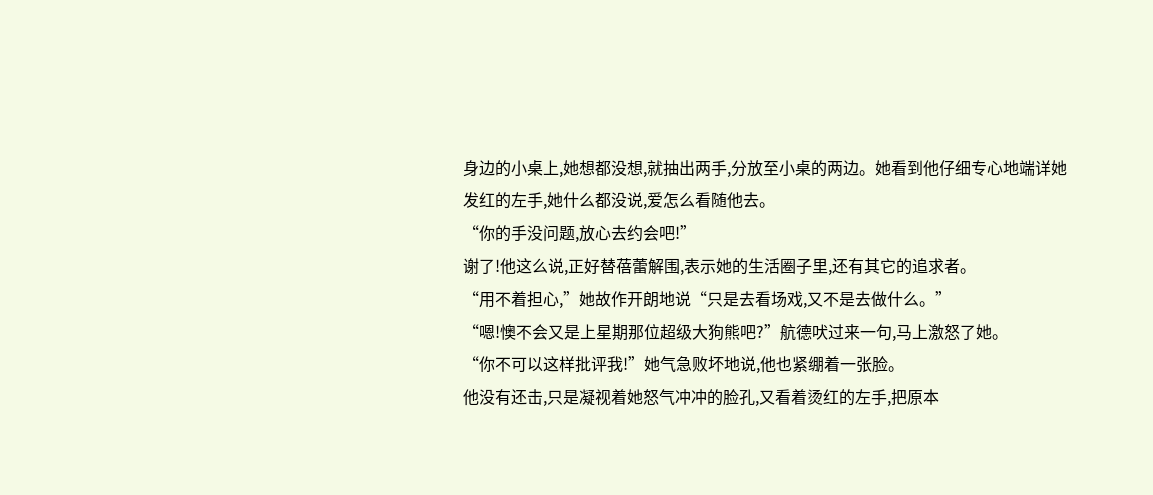身边的小桌上,她想都没想,就抽出两手,分放至小桌的两边。她看到他仔细专心地端详她发红的左手,她什么都没说,爱怎么看随他去。
“你的手没问题,放心去约会吧!”
谢了!他这么说,正好替蓓蕾解围,表示她的生活圈子里,还有其它的追求者。
“用不着担心,”她故作开朗地说“只是去看场戏,又不是去做什么。”
“嗯!懊不会又是上星期那位超级大狗熊吧?”航德吠过来一句,马上激怒了她。
“你不可以这样批评我!”她气急败坏地说,他也紧绷着一张脸。
他没有还击,只是凝视着她怒气冲冲的脸孔,又看着烫红的左手,把原本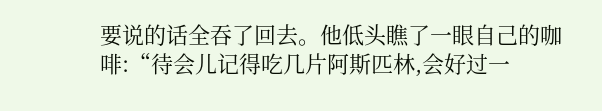要说的话全吞了回去。他低头瞧了一眼自己的咖啡:“待会儿记得吃几片阿斯匹林,会好过一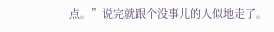点。”说完就跟个没事儿的人似地走了。